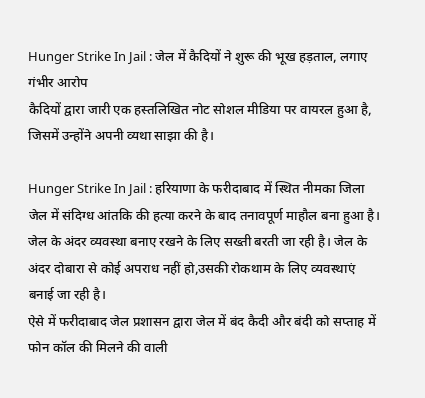Hunger Strike In Jail : जेल में कैदियों ने शुरू की भूख हड़ताल, लगाए गंभीर आरोप
कैदियों द्वारा जारी एक हस्तलिखित नोट सोशल मीडिया पर वायरल हुआ है, जिसमें उन्होंने अपनी व्यथा साझा की है।

Hunger Strike In Jail : हरियाणा के फरीदाबाद में स्थित नीमका जिला जेल में संदिग्ध आंतकि की हत्या करने के बाद तनावपूर्ण माहौल बना हुआ है। जेल के अंदर व्यवस्था बनाए रखने के लिए सख्ती बरती जा रही है। जेल के अंदर दोबारा से कोई अपराध नहीं हो,उसकी रोकथाम के लिए व्यवस्थाएं बनाई जा रही है।
ऐसे में फरीदाबाद जेल प्रशासन द्वारा जेल में बंद कैदी और बंदी को सप्ताह में फोन कॉल की मिलने की वाली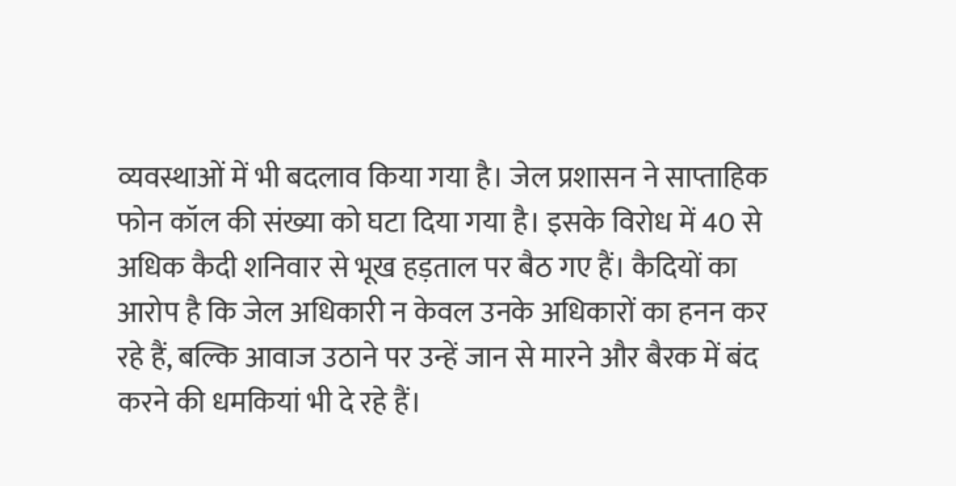व्यवस्थाओं में भी बदलाव किया गया है। जेल प्रशासन ने साप्ताहिक फोन कॉल की संख्या को घटा दिया गया है। इसके विरोध में 40 से अधिक कैदी शनिवार से भूख हड़ताल पर बैठ गए हैं। कैदियों का आरोप है कि जेल अधिकारी न केवल उनके अधिकारों का हनन कर रहे हैं, बल्कि आवाज उठाने पर उन्हें जान से मारने और बैरक में बंद करने की धमकियां भी दे रहे हैं।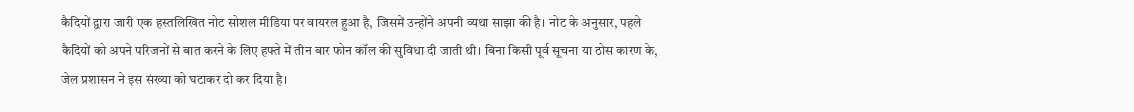कैदियों द्वारा जारी एक हस्तलिखित नोट सोशल मीडिया पर वायरल हुआ है, जिसमें उन्होंने अपनी व्यथा साझा की है। नोट के अनुसार, पहले कैदियों को अपने परिजनों से बात करने के लिए हफ्ते में तीन बार फोन कॉल की सुविधा दी जाती थी। बिना किसी पूर्व सूचना या ठोस कारण के, जेल प्रशासन ने इस संख्या को घटाकर दो कर दिया है।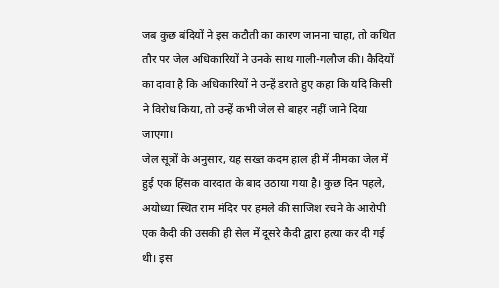जब कुछ बंदियों ने इस कटौती का कारण जानना चाहा, तो कथित तौर पर जेल अधिकारियों ने उनके साथ गाली-गलौज की। कैदियों का दावा है कि अधिकारियों ने उन्हें डराते हुए कहा कि यदि किसी ने विरोध किया, तो उन्हें कभी जेल से बाहर नहीं जाने दिया जाएगा।
जेल सूत्रों के अनुसार, यह सख्त कदम हाल ही में नीमका जेल में हुई एक हिंसक वारदात के बाद उठाया गया है। कुछ दिन पहले, अयोध्या स्थित राम मंदिर पर हमले की साजिश रचने के आरोपी एक कैदी की उसकी ही सेल में दूसरे कैदी द्वारा हत्या कर दी गई थी। इस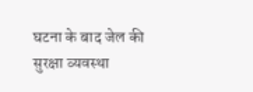घटना के बाद जेल की सुरक्षा व्यवस्था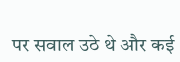पर सवाल उठे थे और कई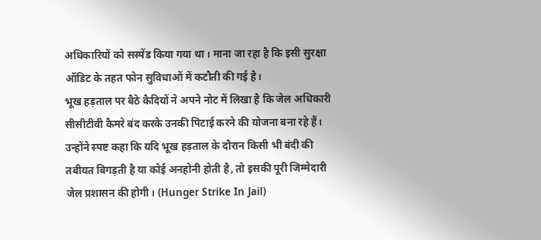अधिकारियों को सस्पेंड किया गया था। माना जा रहा है कि इसी सुरक्षा ऑडिट के तहत फोन सुविधाओं में कटौती की गई है।
भूख हड़ताल पर बैठे कैदियों ने अपने नोट में लिखा है कि जेल अधिकारी सीसीटीवी कैमरे बंद करके उनकी पिटाई करने की योजना बना रहे हैं। उन्होंने स्पष्ट कहा कि यदि भूख हड़ताल के दौरान किसी भी बंदी की तबीयत बिगड़ती है या कोई अनहोनी होती है, तो इसकी पूरी जिम्मेदारी जेल प्रशासन की होगी। (Hunger Strike In Jail)